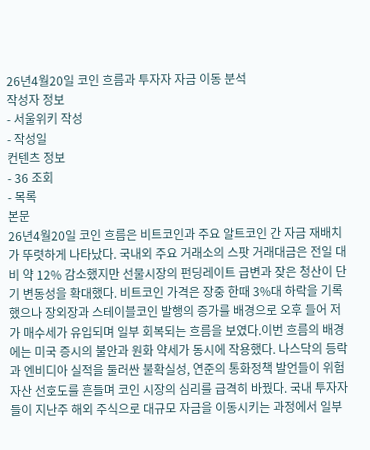26년4월20일 코인 흐름과 투자자 자금 이동 분석
작성자 정보
- 서울위키 작성
- 작성일
컨텐츠 정보
- 36 조회
- 목록
본문
26년4월20일 코인 흐름은 비트코인과 주요 알트코인 간 자금 재배치가 뚜렷하게 나타났다. 국내외 주요 거래소의 스팟 거래대금은 전일 대비 약 12% 감소했지만 선물시장의 펀딩레이트 급변과 잦은 청산이 단기 변동성을 확대했다. 비트코인 가격은 장중 한때 3%대 하락을 기록했으나 장외장과 스테이블코인 발행의 증가를 배경으로 오후 들어 저가 매수세가 유입되며 일부 회복되는 흐름을 보였다.이번 흐름의 배경에는 미국 증시의 불안과 원화 약세가 동시에 작용했다. 나스닥의 등락과 엔비디아 실적을 둘러싼 불확실성, 연준의 통화정책 발언들이 위험자산 선호도를 흔들며 코인 시장의 심리를 급격히 바꿨다. 국내 투자자들이 지난주 해외 주식으로 대규모 자금을 이동시키는 과정에서 일부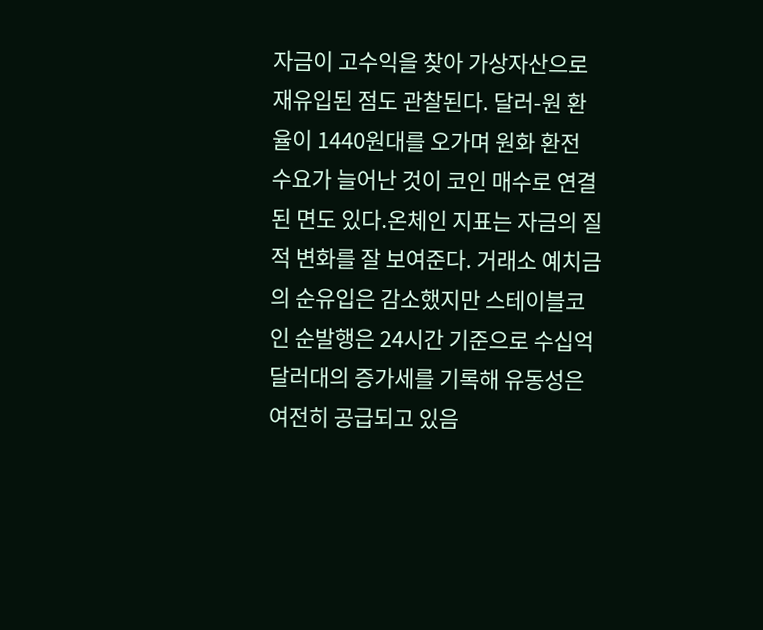자금이 고수익을 찾아 가상자산으로 재유입된 점도 관찰된다. 달러-원 환율이 1440원대를 오가며 원화 환전 수요가 늘어난 것이 코인 매수로 연결된 면도 있다.온체인 지표는 자금의 질적 변화를 잘 보여준다. 거래소 예치금의 순유입은 감소했지만 스테이블코인 순발행은 24시간 기준으로 수십억 달러대의 증가세를 기록해 유동성은 여전히 공급되고 있음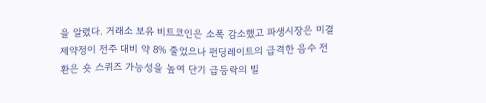을 알렸다. 거래소 보유 비트코인은 소폭 감소했고 파생시장은 미결제약정이 전주 대비 약 8% 줄었으나 펀딩레이트의 급격한 음수 전환은 숏 스퀴즈 가능성을 높여 단기 급등락의 빌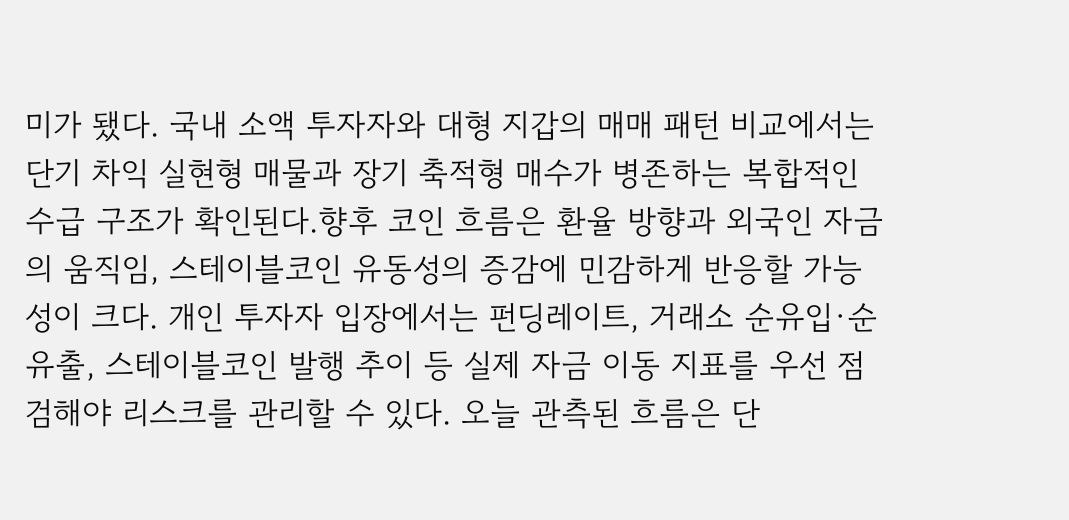미가 됐다. 국내 소액 투자자와 대형 지갑의 매매 패턴 비교에서는 단기 차익 실현형 매물과 장기 축적형 매수가 병존하는 복합적인 수급 구조가 확인된다.향후 코인 흐름은 환율 방향과 외국인 자금의 움직임, 스테이블코인 유동성의 증감에 민감하게 반응할 가능성이 크다. 개인 투자자 입장에서는 펀딩레이트, 거래소 순유입·순유출, 스테이블코인 발행 추이 등 실제 자금 이동 지표를 우선 점검해야 리스크를 관리할 수 있다. 오늘 관측된 흐름은 단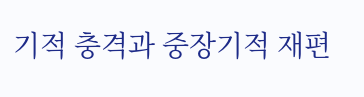기적 충격과 중장기적 재편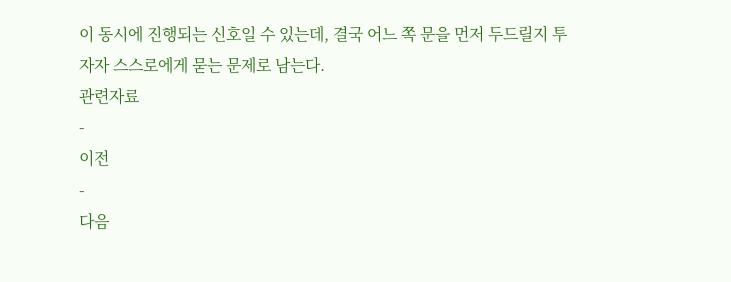이 동시에 진행되는 신호일 수 있는데, 결국 어느 쪽 문을 먼저 두드릴지 투자자 스스로에게 묻는 문제로 남는다.
관련자료
-
이전
-
다음